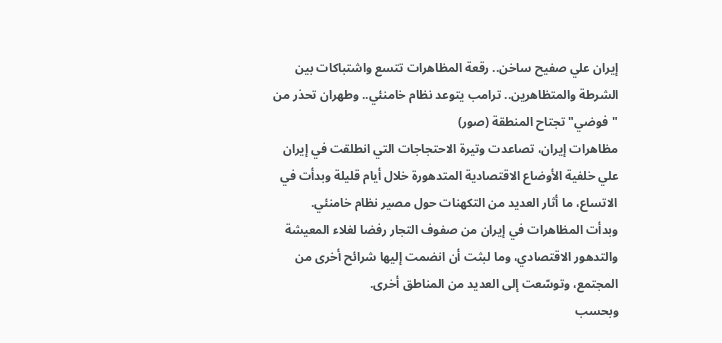إيران علي صفيح ساخن.. رقعة المظاهرات تتسع واشتباكات بين الشرطة والمتظاهرين.. ترامب يتوعد نظام خامنئي.. وطهران تحذر من "فوضي" تجتاح المنطقة (صور)
مظاهرات إيران، تصاعدت وتيرة الاحتجاجات التي انطلقت في إيران علي خلفية الأوضاع الاقتصادية المتدهورة خلال أيام قليلة وبدأت في الاتساع، ما أثار العديد من التكهنات حول مصير نظام خامنئي.
وبدأت المظاهرات في إيران من صفوف التجار رفضا لغلاء المعيشة والتدهور الاقتصادي، وما لبثت أن انضمت إليها شرائح أخرى من المجتمع، وتوسّعت إلى العديد من المناطق أخرى.
وبحسب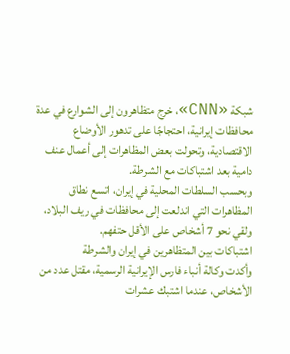شبكة «CNN»، خرج متظاهرون إلى الشوارع في عدة محافظات إيرانية، احتجاجًا على تدهور الأوضاع الاقتصادية، وتحولت بعض المظاهرات إلى أعمال عنف دامية بعد اشتباكات مع الشرطة.
وبحسب السلطات المحلية في إيران، اتسع نطاق المظاهرات التي اندلعت إلى محافظات في ريف البلاد، ولقي نحو 7 أشخاص على الأقل حتفهم.
اشتباكات بين المتظاهرين في إيران والشرطة
وأكدت وكالة أنباء فارس الإيرانية الرسمية، مقتل عدد من الأشخاص، عندما اشتبك عشرات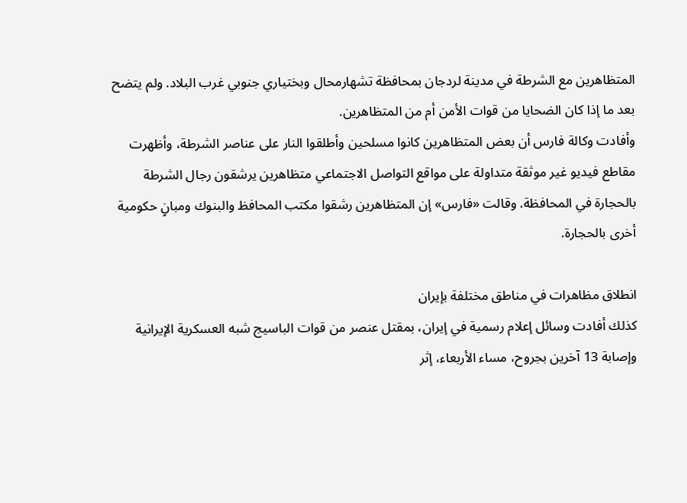المتظاهرين مع الشرطة في مدينة لردجان بمحافظة تشهارمحال وبختياري جنوبي غرب البلاد. ولم يتضح بعد ما إذا كان الضحايا من قوات الأمن أم من المتظاهرين.
وأفادت وكالة فارس أن بعض المتظاهرين كانوا مسلحين وأطلقوا النار على عناصر الشرطة، وأظهرت مقاطع فيديو غير موثقة متداولة على مواقع التواصل الاجتماعي متظاهرين يرشقون رجال الشرطة بالحجارة في المحافظة. وقالت «فارس» إن المتظاهرين رشقوا مكتب المحافظ والبنوك ومبانٍ حكومية أخرى بالحجارة.

انطلاق مظاهرات في مناطق مختلفة بإيران
كذلك أفادت وسائل إعلام رسمية في إيران، بمقتل عنصر من قوات الباسيج شبه العسكرية الإيرانية وإصابة 13 آخرين بجروح، مساء الأربعاء، إثر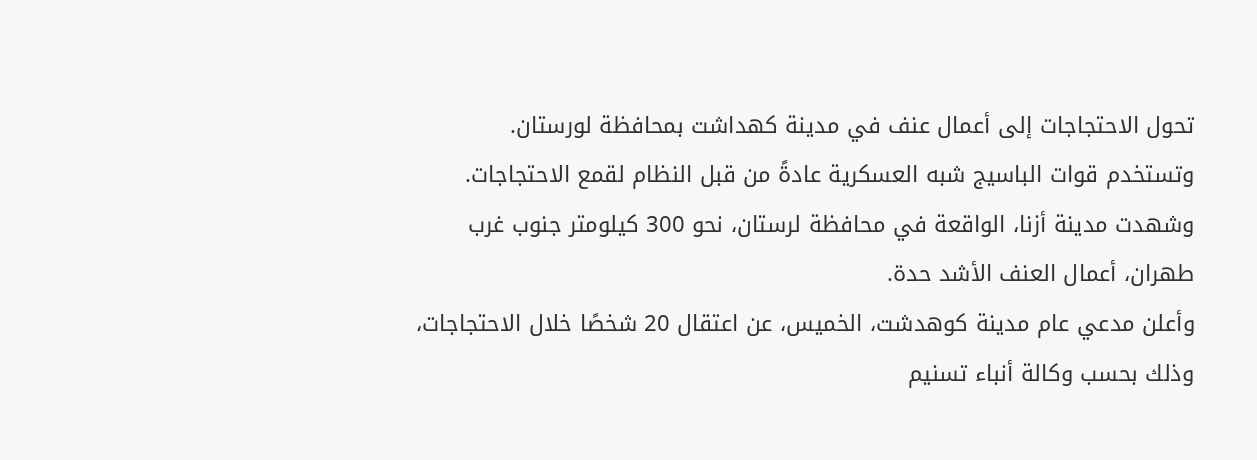تحول الاحتجاجات إلى أعمال عنف في مدينة كهداشت بمحافظة لورستان.
وتستخدم قوات الباسيج شبه العسكرية عادةً من قبل النظام لقمع الاحتجاجات.
وشهدت مدينة أزنا، الواقعة في محافظة لرستان، نحو 300 كيلومتر جنوب غرب طهران، أعمال العنف الأشد حدة.
وأعلن مدعي عام مدينة كوهدشت، الخميس، عن اعتقال 20 شخصًا خلال الاحتجاجات، وذلك بحسب وكالة أنباء تسنيم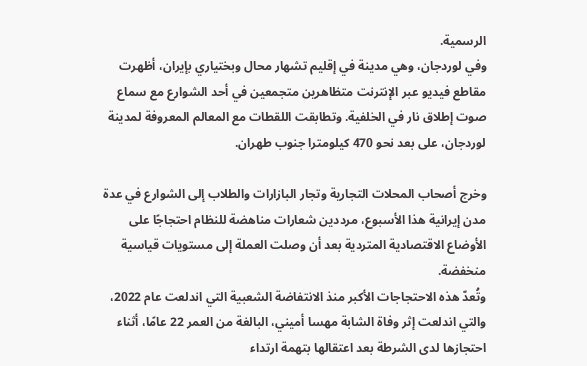الرسمية.
وفي لوردجان، وهي مدينة في إقليم تشهار محال وبختياري بإيران، أظهرت مقاطع فيديو عبر الإنترنت متظاهرين متجمعين في أحد الشوارع مع سماع صوت إطلاق نار في الخلفية. وتطابقت اللقطات مع المعالم المعروفة لمدينة لوردجان، على بعد نحو 470 كيلومترا جنوب طهران.

وخرج أصحاب المحلات التجارية وتجار البازارات والطلاب إلى الشوارع في عدة مدن إيرانية هذا الأسبوع، مرددين شعارات مناهضة للنظام احتجاجًا على الأوضاع الاقتصادية المتردية بعد أن وصلت العملة إلى مستويات قياسية منخفضة.
وتُعدّ هذه الاحتجاجات الأكبر منذ الانتفاضة الشعبية التي اندلعت عام 2022، والتي اندلعت إثر وفاة الشابة مهسا أميني، البالغة من العمر 22 عامًا، أثناء احتجازها لدى الشرطة بعد اعتقالها بتهمة ارتداء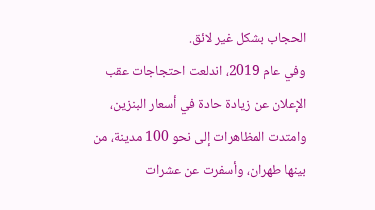الحجاب بشكل غير لائق.
وفي عام 2019، اندلعت احتجاجات عقب الإعلان عن زيادة حادة في أسعار البنزين، وامتدت المظاهرات إلى نحو 100 مدينة، من بينها طهران، وأسفرت عن عشرات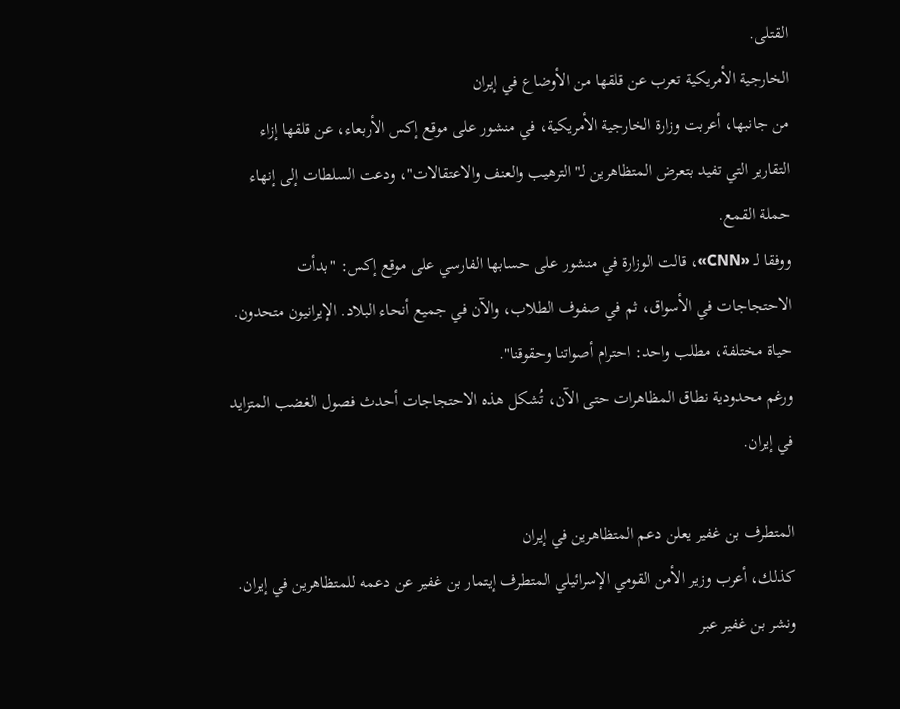القتلى.
الخارجية الأمريكية تعرب عن قلقها من الأوضاع في إيران
من جانبها، أعربت وزارة الخارجية الأمريكية، في منشور على موقع إكس الأربعاء، عن قلقها إزاء التقارير التي تفيد بتعرض المتظاهرين لـ"الترهيب والعنف والاعتقالات"، ودعت السلطات إلى إنهاء حملة القمع.
ووفقا لـ «CNN»، قالت الوزارة في منشور على حسابها الفارسي على موقع إكس: "بدأت الاحتجاجات في الأسواق، ثم في صفوف الطلاب، والآن في جميع أنحاء البلاد. الإيرانيون متحدون. حياة مختلفة، مطلب واحد: احترام أصواتنا وحقوقنا".
ورغم محدودية نطاق المظاهرات حتى الآن، تُشكل هذه الاحتجاجات أحدث فصول الغضب المتزايد في إيران.

المتطرف بن غفير يعلن دعم المتظاهرين في إيران
كذلك، أعرب وزير الأمن القومي الإسرائيلي المتطرف إيتمار بن غفير عن دعمه للمتظاهرين في إيران.
ونشر بن غفير عبر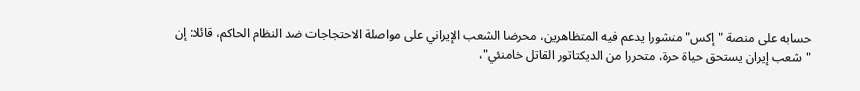حسابه على منصة "إكس" منشورا يدعم فيه المتظاهرين، محرضا الشعب الإيراني على مواصلة الاحتجاجات ضد النظام الحاكم، قائلا: إن "شعب إيران يستحق حياة حرة، متحررا من الديكتاتور القاتل خامنئي"،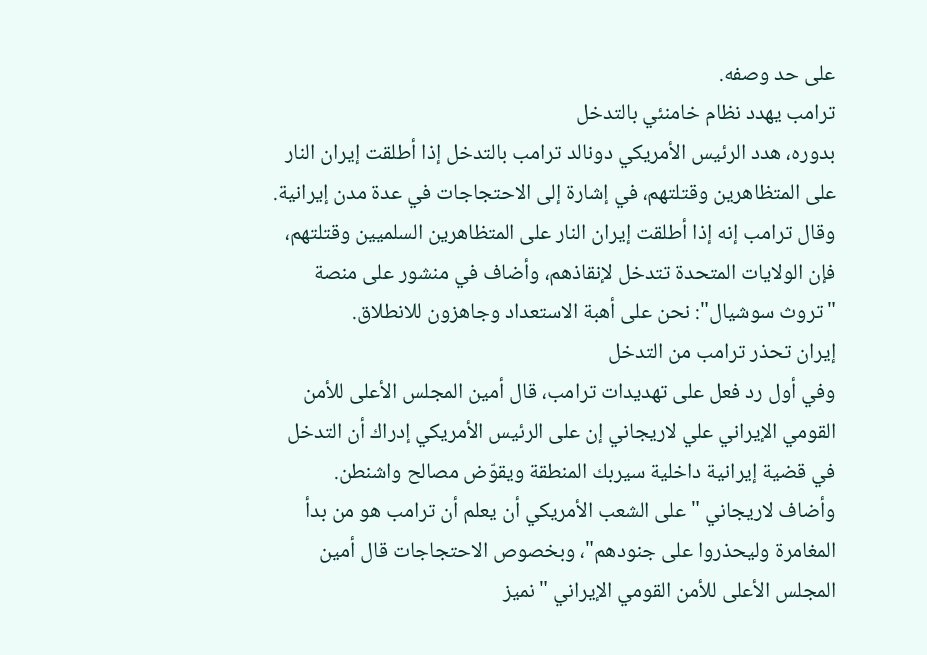على حد وصفه.
ترامب يهدد نظام خامنئي بالتدخل
بدوره، هدد الرئيس الأمريكي دونالد ترامب بالتدخل إذا أطلقت إيران النار على المتظاهرين وقتلتهم، في إشارة إلى الاحتجاجات في عدة مدن إيرانية.
وقال ترامب إنه إذا أطلقت إيران النار على المتظاهرين السلميين وقتلتهم، فإن الولايات المتحدة تتدخل لإنقاذهم، وأضاف في منشور على منصة "تروث سوشيال": نحن على أهبة الاستعداد وجاهزون للانطلاق.
إيران تحذر ترامب من التدخل
وفي أول رد فعل على تهديدات ترامب، قال أمين المجلس الأعلى للأمن القومي الإيراني علي لاريجاني إن على الرئيس الأمريكي إدراك أن التدخل في قضية إيرانية داخلية سيربك المنطقة ويقوّض مصالح واشنطن.
وأضاف لاريجاني "على الشعب الأمريكي أن يعلم أن ترامب هو من بدأ المغامرة وليحذروا على جنودهم"، وبخصوص الاحتجاجات قال أمين المجلس الأعلى للأمن القومي الإيراني "نميز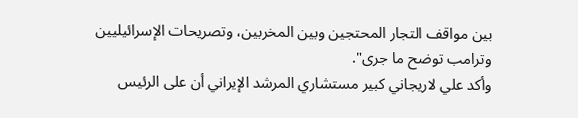بين مواقف التجار المحتجين وبين المخربين، وتصريحات الإسرائيليين وترامب توضح ما جرى".
وأكد علي لاريجاني كبير مستشاري المرشد الإيراني أن على الرئيس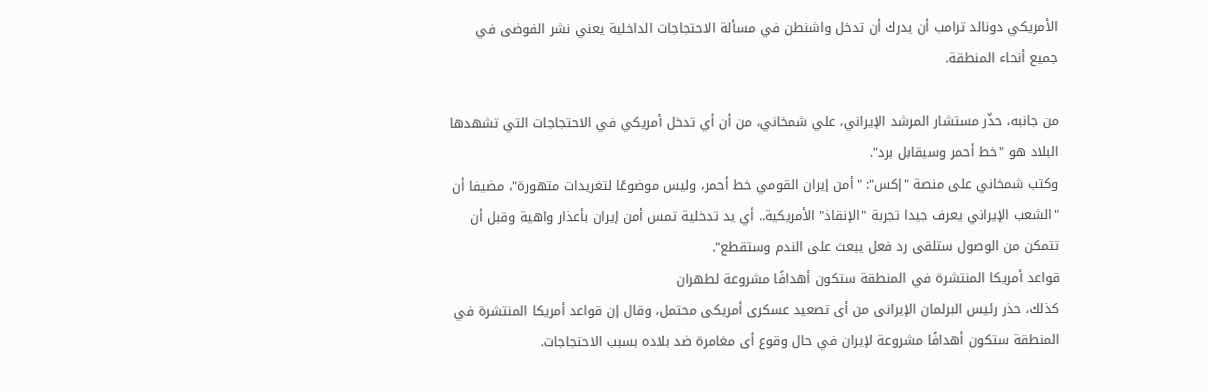الأمريكي دونالد ترامب أن يدرك أن تدخل واشنطن في مسألة الاحتجاجات الداخلية يعني نشر الفوضى في جميع أنحاء المنطقة.

من جانبه، حذّر مستشار المرشد الإيراني، علي شمخاني، من أن أي تدخل أمريكي في الاحتجاجات التي تشهدها البلاد هو "خط أحمر وسيقابل برد".
وكتب شمخاني على منصة "إكس": "أمن إيران القومي خط أحمر، وليس موضوعًا لتغريدات متهورة"، مضيفا أن "الشعب الإيراني يعرف جيدا تجربة "الإنقاذ" الأمريكية.. أي يد تدخلية تمس أمن إيران بأعذار واهية وقبل أن تتمكن من الوصول ستلقى رد فعل يبعث على الندم وستقطع".
قواعد أمريكا المنتشرة في المنطقة ستكون أهدافًا مشروعة لطهران
كذلك، حذر رئيس البرلمان الإيرانى من أى تصعيد عسكرى أمريكى محتمل، وقال إن قواعد أمريكا المنتشرة في المنطقة ستكون أهدافًا مشروعة لإيران في حال وقوع أى مغامرة ضد بلاده بسبب الاحتجاجات.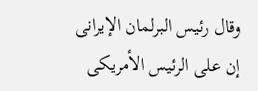وقال رئيس البرلمان الإيرانى إن على الرئيس الأمريكى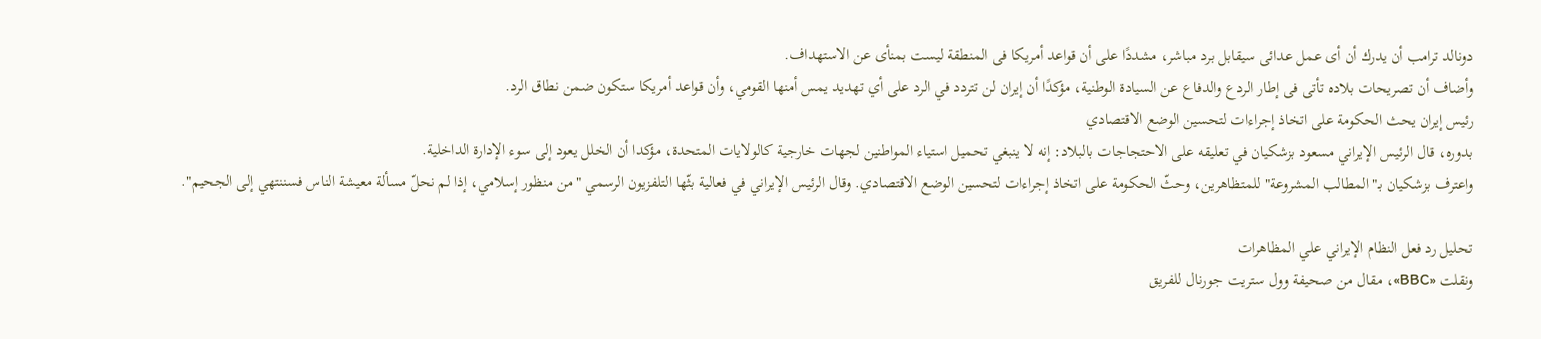دونالد ترامب أن يدرك أن أى عمل عدائى سيقابل برد مباشر، مشددًا على أن قواعد أمريكا فى المنطقة ليست بمنأى عن الاستهداف.
وأضاف أن تصريحات بلاده تأتى فى إطار الردع والدفاع عن السيادة الوطنية، مؤكدًا أن إيران لن تتردد في الرد على أي تهديد يمس أمنها القومي، وأن قواعد أمريكا ستكون ضمن نطاق الرد.
رئيس إيران يحث الحكومة على اتخاذ إجراءات لتحسين الوضع الاقتصادي
بدوره، قال الرئيس الإيراني مسعود بزشكيان في تعليقه على الاحتجاجات بالبلاد: إنه لا ينبغي تحميل استياء المواطنين لجهات خارجية كالولايات المتحدة، مؤكدا أن الخلل يعود إلى سوء الإدارة الداخلية.
واعترف بزشكيان بـ"المطالب المشروعة" للمتظاهرين، وحثّ الحكومة على اتخاذ إجراءات لتحسين الوضع الاقتصادي. وقال الرئيس الإيراني في فعالية بثّها التلفزيون الرسمي "من منظور إسلامي، إذا لم نحلّ مسألة معيشة الناس فسننتهي إلى الجحيم".

تحليل رد فعل النظام الإيراني علي المظاهرات
ونقلت «BBC»، مقال من صحيفة وول ستريت جورنال للفريق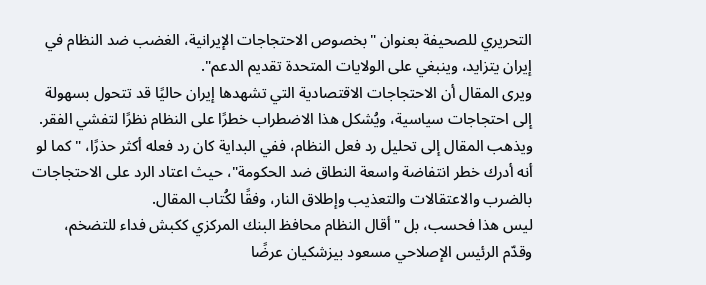التحريري للصحيفة بعنوان "بخصوص الاحتجاجات الإيرانية، الغضب ضد النظام في إيران يتزايد، وينبغي على الولايات المتحدة تقديم الدعم".
ويرى المقال أن الاحتجاجات الاقتصادية التي تشهدها إيران حاليًا قد تتحول بسهولة إلى احتجاجات سياسية، ويُشكل هذا الاضطراب خطرًا على النظام نظرًا لتفشي الفقر.
ويذهب المقال إلى تحليل رد فعل النظام، ففي البداية كان رد فعله أكثر حذرًا، "كما لو أنه أدرك خطر انتفاضة واسعة النطاق ضد الحكومة"، حيث اعتاد الرد على الاحتجاجات بالضرب والاعتقالات والتعذيب وإطلاق النار، وفقًا لكُتاب المقال.
ليس هذا فحسب، بل "أقال النظام محافظ البنك المركزي ككبش فداء للتضخم، وقدّم الرئيس الإصلاحي مسعود بيزشكيان عرضًا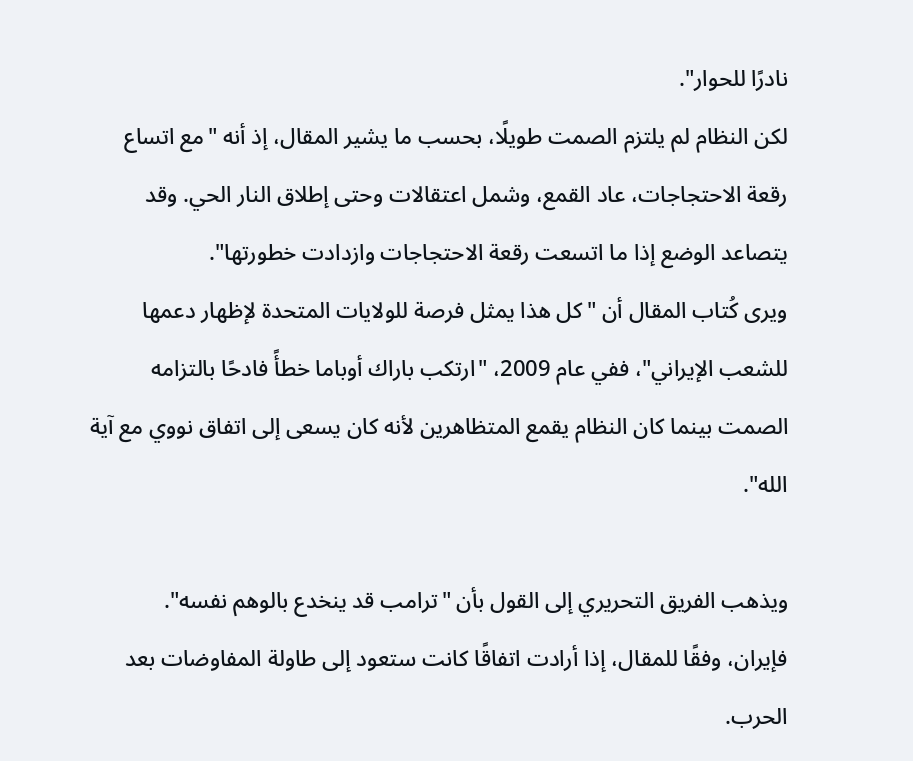نادرًا للحوار".
لكن النظام لم يلتزم الصمت طويلًا، بحسب ما يشير المقال، إذ أنه "مع اتساع رقعة الاحتجاجات، عاد القمع، وشمل اعتقالات وحتى إطلاق النار الحي. وقد يتصاعد الوضع إذا ما اتسعت رقعة الاحتجاجات وازدادت خطورتها".
ويرى كُتاب المقال أن "كل هذا يمثل فرصة للولايات المتحدة لإظهار دعمها للشعب الإيراني"، ففي عام 2009، "ارتكب باراك أوباما خطأً فادحًا بالتزامه الصمت بينما كان النظام يقمع المتظاهرين لأنه كان يسعى إلى اتفاق نووي مع آية الله".

ويذهب الفريق التحريري إلى القول بأن "ترامب قد ينخدع بالوهم نفسه".
فإيران، وفقًا للمقال، إذا أرادت اتفاقًا كانت ستعود إلى طاولة المفاوضات بعد الحرب.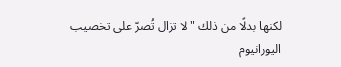لكنها بدلًا من ذلك "لا تزال تُصرّ على تخصيب اليورانيوم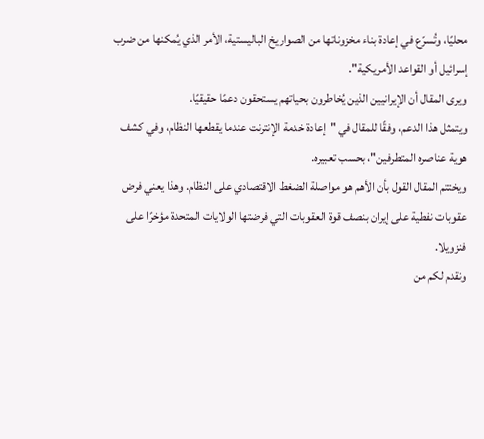محليًا، وتُسرّع في إعادة بناء مخزوناتها من الصواريخ الباليستية، الأمر الذي يُمكنها من ضرب إسرائيل أو القواعد الأمريكية".
ويرى المقال أن الإيرانيين الذين يُخاطرون بحياتهم يستحقون دعمًا حقيقيًا.
ويتمثل هذا الدعم، وفقًا للمقال في "إعادة خدمة الإنترنت عندما يقطعها النظام، وفي كشف هوية عناصره المتطرفين"، بحسب تعبيره.
ويختتم المقال القول بأن الأهم هو مواصلة الضغط الاقتصادي على النظام. وهذا يعني فرض عقوبات نفطية على إيران بنصف قوة العقوبات التي فرضتها الولايات المتحدة مؤخرًا على فنزويلا.
ونقدم لكم من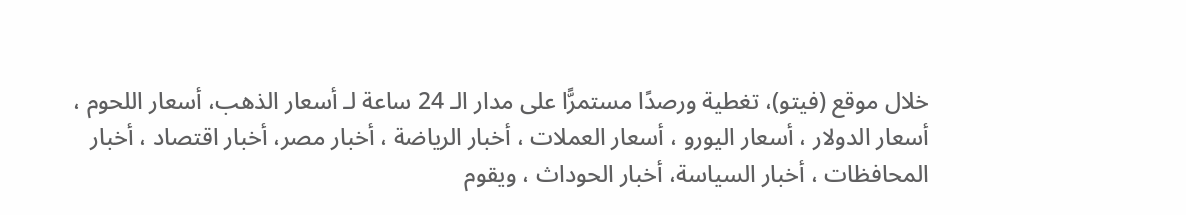خلال موقع (فيتو)، تغطية ورصدًا مستمرًّا على مدار الـ 24 ساعة لـ أسعار الذهب، أسعار اللحوم ، أسعار الدولار ، أسعار اليورو ، أسعار العملات ، أخبار الرياضة ، أخبار مصر، أخبار اقتصاد ، أخبار المحافظات ، أخبار السياسة، أخبار الحوداث ، ويقوم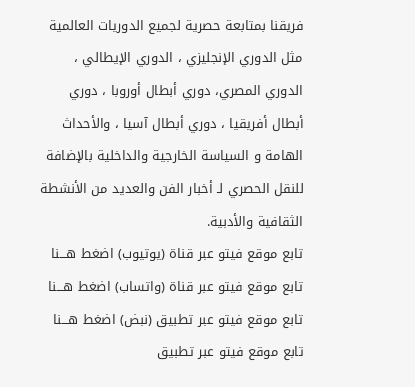فريقنا بمتابعة حصرية لجميع الدوريات العالمية مثل الدوري الإنجليزي ، الدوري الإيطالي ، الدوري المصري، دوري أبطال أوروبا ، دوري أبطال أفريقيا ، دوري أبطال آسيا ، والأحداث الهامة و السياسة الخارجية والداخلية بالإضافة للنقل الحصري لـ أخبار الفن والعديد من الأنشطة الثقافية والأدبية.
تابع موقع فيتو عبر قناة (يوتيوب) اضغط هـــنا
تابع موقع فيتو عبر قناة (واتساب) اضغط هـــنا
تابع موقع فيتو عبر تطبيق (نبض) اضغط هـــنا
تابع موقع فيتو عبر تطبيق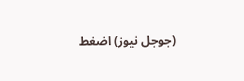(جوجل نيوز) اضغط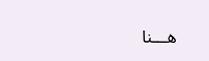هـــنا